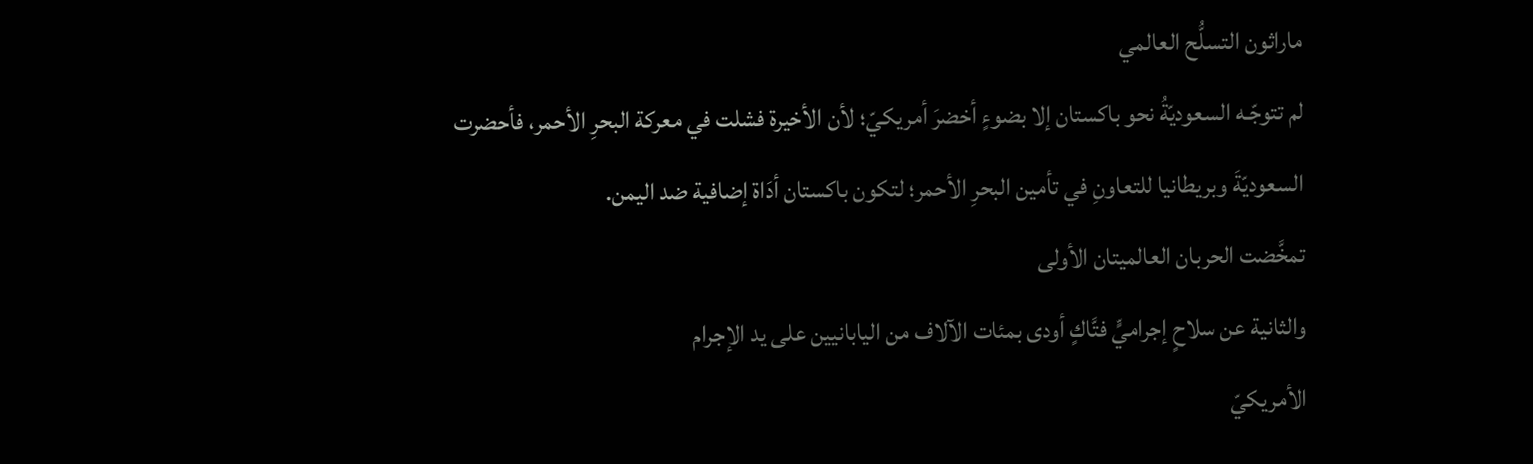ماراثون التسلُّح العالمي
لم تتوجّـه السعوديّةُ نحو باكستان إلا بضوءٍ أخضرَ أمريكيّ؛ لأن الأخيرة فشلت في معركة البحرِ الأحمر، فأحضرت السعوديّةَ وبريطانيا للتعاونِ في تأمين البحرِ الأحمر؛ لتكون باكستان أدَاة إضافية ضد اليمن.
تمخَّضت الحربان العالميتان الأولى
والثانية عن سلاحٍ إجراميٍّ فتَّاكٍ أودى بمئات الآلاف من اليابانيين على يد الإجرام
الأمريكيّ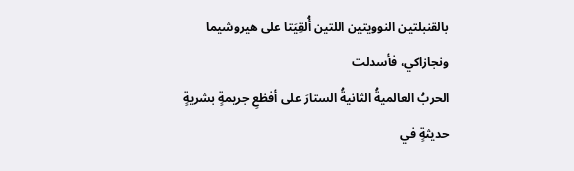بالقنبلتين النوويتين اللتين أُلقِيَتا على هيروشيما ونجازاكي، فأسدلت
الحربُ العالميةُ الثانيةُ الستارَ على أفظعِ جريمةٍ بشريةٍ حديثةٍ في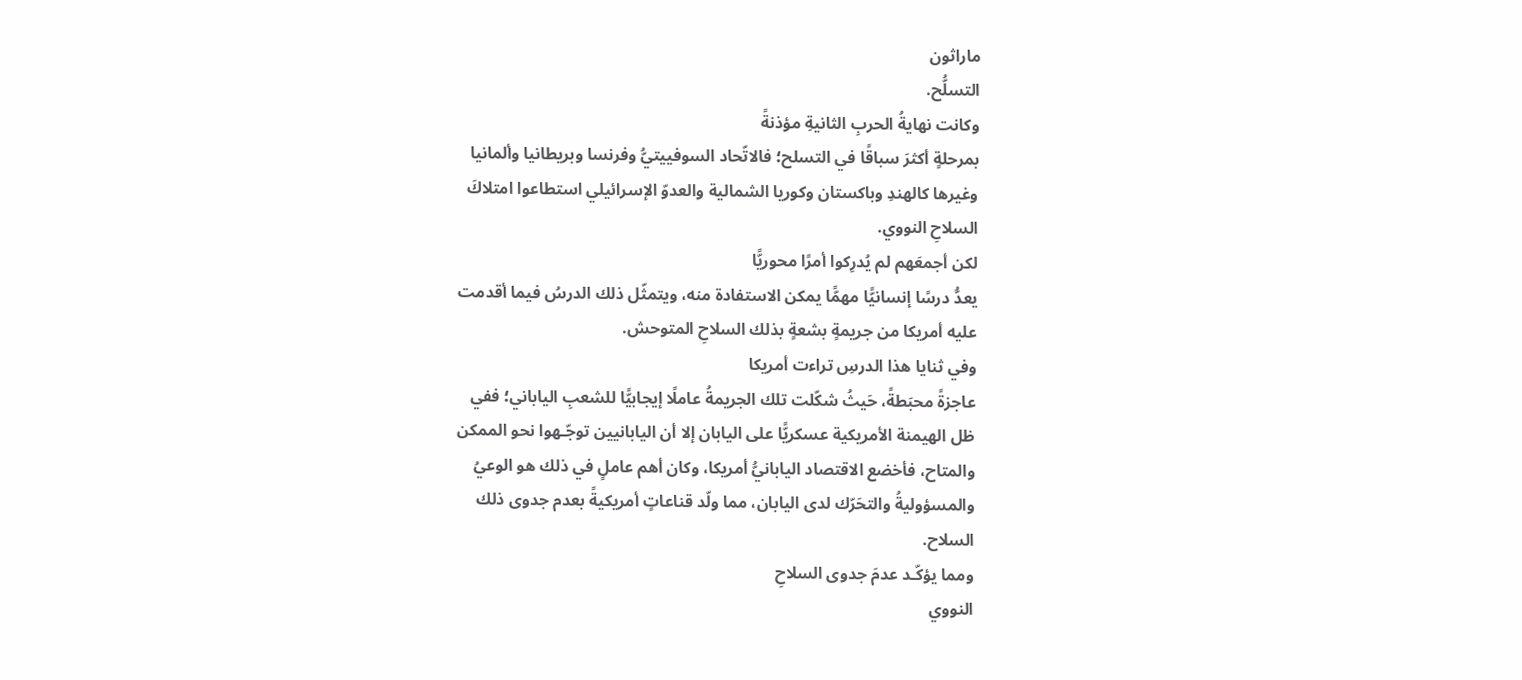ماراثون
التسلُّح.
وكانت نهايةُ الحربِ الثانيةِ مؤذنةً
بمرحلةٍ أكثرَ سباقًا في التسلح؛ فالاتّحاد السوفييتيُّ وفرنسا وبريطانيا وألمانيا
وغيرها كالهندِ وباكستان وكوريا الشمالية والعدوّ الإسرائيلي استطاعوا امتلاكَ
السلاحِ النووي.
لكن أجمعَهم لم يُدرِكوا أمرًا محوريًّا
يعدُّ درسًا إنسانيًّا مهمًّا يمكن الاستفادة منه، ويتمثّل ذلك الدرسُ فيما أقدمت
عليه أمريكا من جريمةٍ بشعةٍ بذلك السلاحِ المتوحش.
وفي ثنايا هذا الدرسِ تراءت أمريكا
عاجزةً محبَطةً، حَيثُ شكّلت تلك الجريمةُ عاملًا إيجابيًّا للشعبِ الياباني؛ ففي
ظل الهيمنة الأمريكية عسكريًّا على اليابان إلا أن اليابانيين توجّـهوا نحو الممكن
والمتاح، فأخضع الاقتصاد اليابانيُّ أمريكا، وكان أهم عاملٍ في ذلك هو الوعيُ
والمسؤوليةُ والتحَرّك لدى اليابان، مما ولّد قناعاتٍ أمريكيةً بعدم جدوى ذلك
السلاح.
ومما يؤكّـد عدمَ جدوى السلاحِ
النووي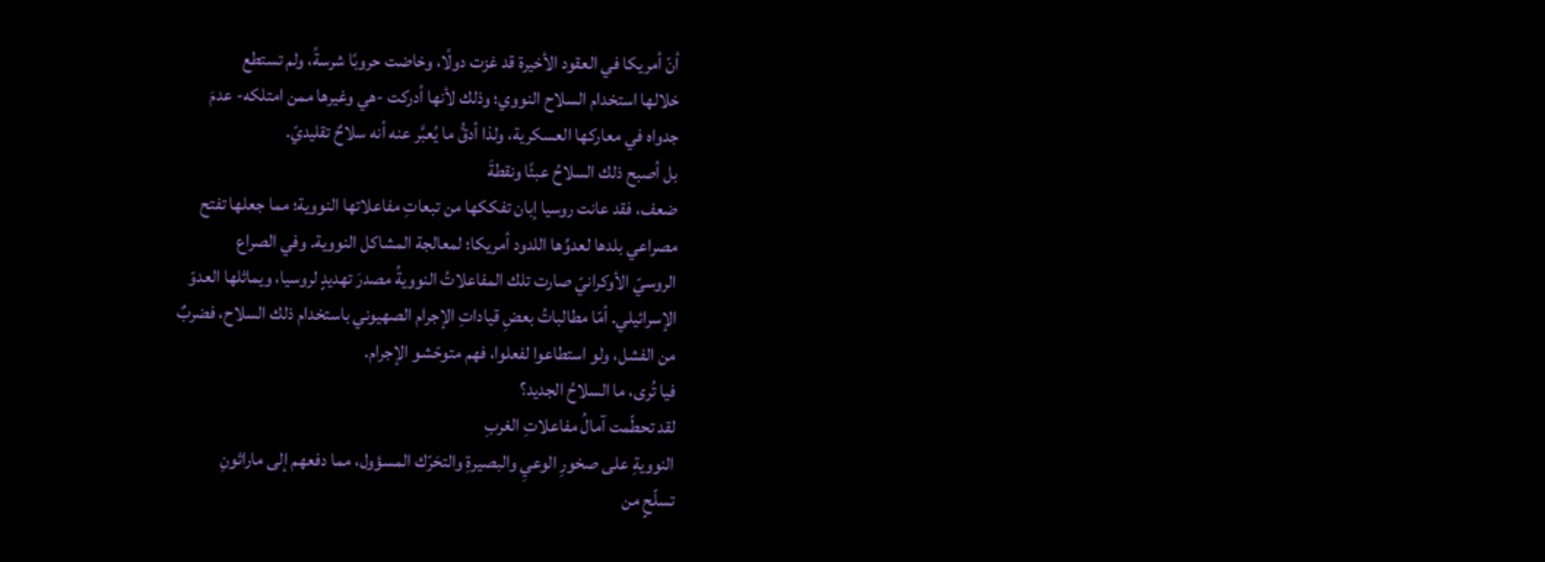أنّ أمريكا في العقود الأخيرة قد غزت دولًا، وخاضت حروبًا شرسةً، ولم تستطع
خلالها استخدام السلاح النووي؛ وذلك لأنها أدركت -هي وغيرها ممن امتلكه- عدمَ
جدواه في معاركها العسكرية، ولذا أدقُّ ما يُعبَّر عنه أنه سلاحٌ تقليديّ.
بل أصبح ذلك السلاحُ عبئًا ونقطةَ
ضعف، فقد عانت روسيا إبان تفككها من تبعاتِ مفاعلاتها النووية؛ مما جعلها تفتح
مصراعي بلدها لعدوِّها اللدود أمريكا؛ لمعالجة المشاكل النووية. وفي الصراع
الروسيّ الأوكرانيّ صارت تلك المفاعلاتُ النوويةُ مصدرَ تهديدٍ لروسيا، ويماثلها العدوّ
الإسرائيلي. أمّا مطالباتُ بعضِ قياداتِ الإجرام الصهيوني باستخدام ذلك السلاح، فضربٌ
من الفشل، ولو استطاعوا لفعلوا، فهم متوحّشو الإجرام.
فيا تُرى، ما السلاحُ الجديد؟
لقد تحطّمت آمالُ مفاعلاتِ الغربِ
النوويةِ على صخورِ الوعيِ والبصيرةِ والتحَرّك المسؤول، مما دفعهم إلى ماراثونِ
تسلّحٍ من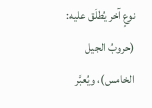نوعٍ آخر يُطلَق عليه: (حروبُ الجيل الخامس)، ويُعبَّر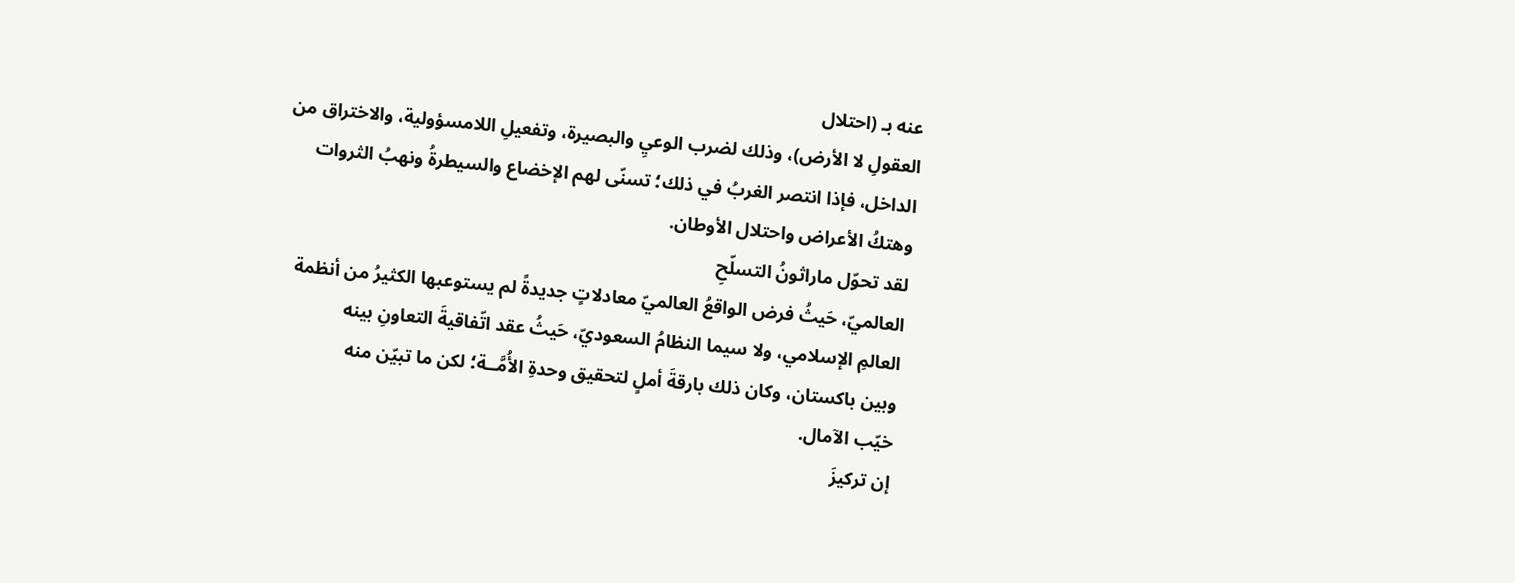عنه بـ (احتلال
العقولِ لا الأرض)، وذلك لضرب الوعيِ والبصيرة، وتفعيلِ اللامسؤولية، والاختراق من
الداخل، فإذا انتصر الغربُ في ذلك؛ تسنّى لهم الإخضاع والسيطرةُ ونهبُ الثروات
وهتكُ الأعراض واحتلال الأوطان.
لقد تحوّل ماراثونُ التسلّحِ
العالميّ، حَيثُ فرض الواقعُ العالميّ معادلاتٍ جديدةً لم يستوعبها الكثيرُ من أنظمة
العالمِ الإسلامي، ولا سيما النظامُ السعوديّ، حَيثُ عقد اتّفاقيةَ التعاونِ بينه
وبين باكستان، وكان ذلك بارقةَ أملٍ لتحقيق وحدةِ الأُمَّــة؛ لكن ما تبيّن منه
خيّب الآمال.
إن تركيزَ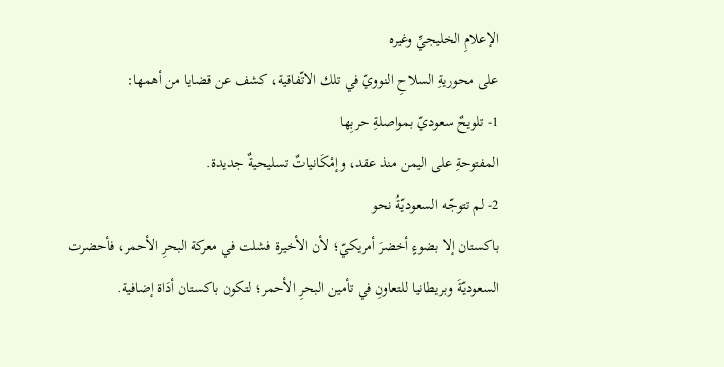الإعلامِ الخليجيِّ وغيره
على محوريةِ السلاحِ النوويّ في تلك الاتّفاقية، كشف عن قضايا من أهمها:
1- تلويحٌ سعوديّ بمواصلةِ حربِها
المفتوحةِ على اليمن منذ عقد، وإمْكَانياتٌ تسليحيةٌ جديدة.
2- لم تتوجّـه السعوديّةُ نحو
باكستان إلا بضوءٍ أخضرَ أمريكيّ؛ لأن الأخيرة فشلت في معركة البحرِ الأحمر، فأحضرت
السعوديّةَ وبريطانيا للتعاونِ في تأمين البحرِ الأحمر؛ لتكون باكستان أدَاة إضافية.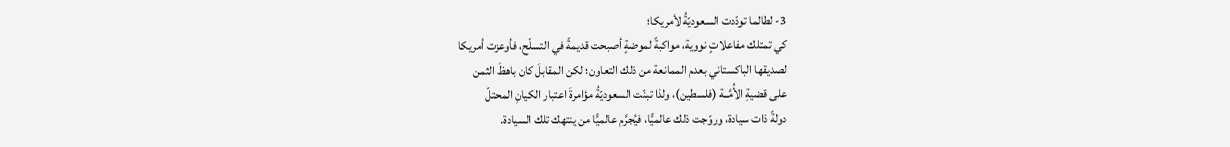3- لطالما تودّدت السعوديّةُ لأمريكا؛
كي تمتلك مفاعلاتٍ نووية، مواكبةً لموضةٍ أصبحت قديمةً في التسلّح، فأوعزت أمريكا
لصديقها الباكستاني بعدم الممانعة من ذلك التعاون؛ لكن المقابلَ كان باهظَ الثمن
على قضيةِ الأُمَّــة (فلسطين)، ولذا تبنّت السعوديّةُ مؤامرةَ اعتبار الكيانِ المحتلّ
دولةً ذات سيادة، وروّجت ذلك عالميًّا، فيُجرَّم عالميًّا من ينتهك تلك السيادة.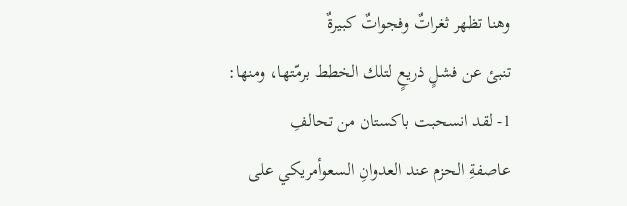وهنا تظهر ثغراتٌ وفجواتٌ كبيرةٌ
تنبئ عن فشلٍ ذريعٍ لتلك الخطط برمّتها، ومنها:
1- لقد انسحبت باكستان من تحالفِ
عاصفةِ الحزم عند العدوانِ السعوأمريكي على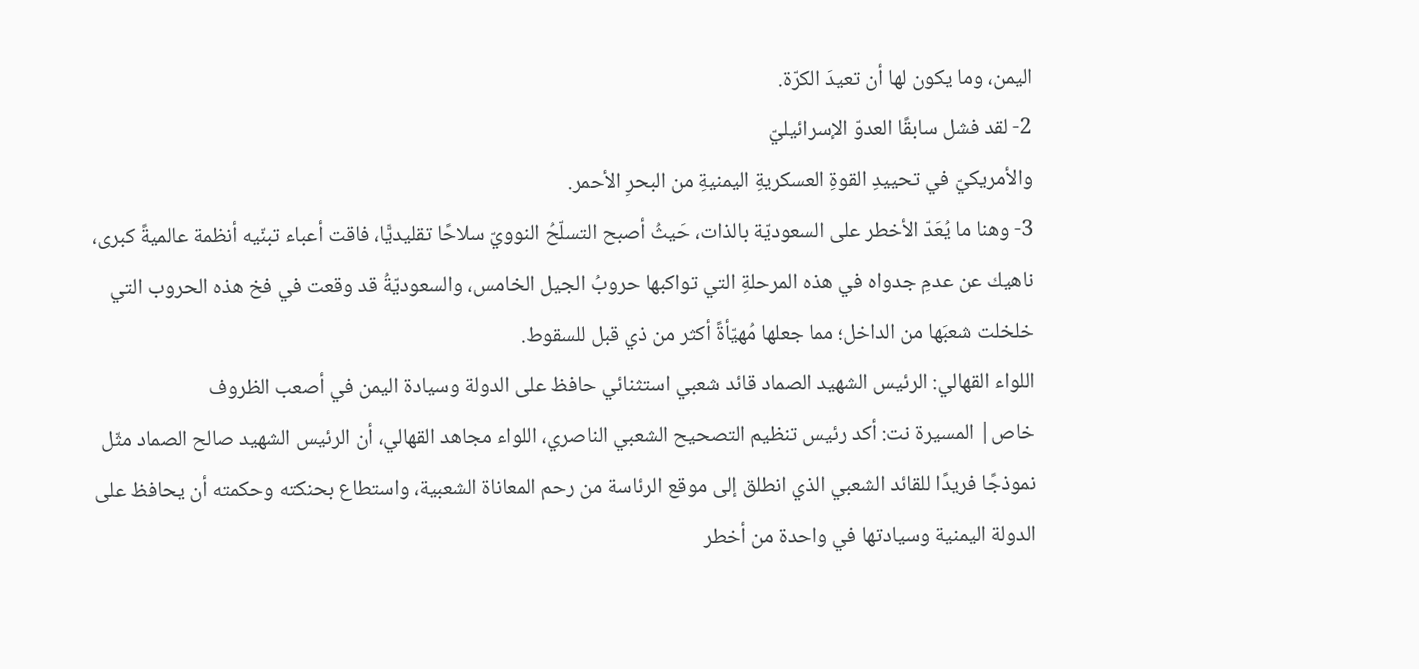اليمن، وما يكون لها أن تعيدَ الكرّة.
2- لقد فشل سابقًا العدوّ الإسرائيليّ
والأمريكيّ في تحييدِ القوةِ العسكريةِ اليمنيةِ من البحرِ الأحمر.
3- وهنا ما يُعَدّ الأخطر على السعوديّة بالذات، حَيثُ أصبح التسلّحُ النوويّ سلاحًا تقليديًّا، فاقت أعباء تبنّيه أنظمة عالميةً كبرى، ناهيك عن عدمِ جدواه في هذه المرحلةِ التي تواكبها حروبُ الجيل الخامس، والسعوديّةُ قد وقعت في فخ هذه الحروب التي خلخلت شعبَها من الداخل؛ مما جعلها مُهيّأةً أكثر من ذي قبل للسقوط.
اللواء القهالي: الرئيس الشهيد الصماد قائد شعبي استثنائي حافظ على الدولة وسيادة اليمن في أصعب الظروف
خاص| المسيرة نت: أكد رئيس تنظيم التصحيح الشعبي الناصري، اللواء مجاهد القهالي، أن الرئيس الشهيد صالح الصماد مثّل نموذجًا فريدًا للقائد الشعبي الذي انطلق إلى موقع الرئاسة من رحم المعاناة الشعبية، واستطاع بحنكته وحكمته أن يحافظ على الدولة اليمنية وسيادتها في واحدة من أخطر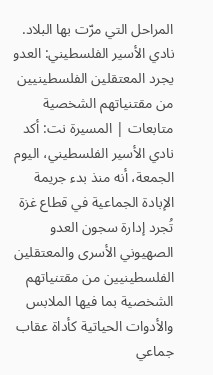المراحل التي مرّت بها البلاد.
نادي الأسير الفلسطيني: العدو يجرد المعتقلين الفلسطينيين من مقتنياتهم الشخصية
متابعات | المسيرة نت: أكد نادي الأسير الفلسطيني، اليوم الجمعة، أنه منذ بدء جريمة الإبادة الجماعية في قطاع غزة تُجرد إدارة سجون العدو الصهيوني الأسرى والمعتقلين الفلسطينيين من مقتنياتهم الشخصية بما فيها الملابس والأدوات الحياتية كأداة عقاب جماعي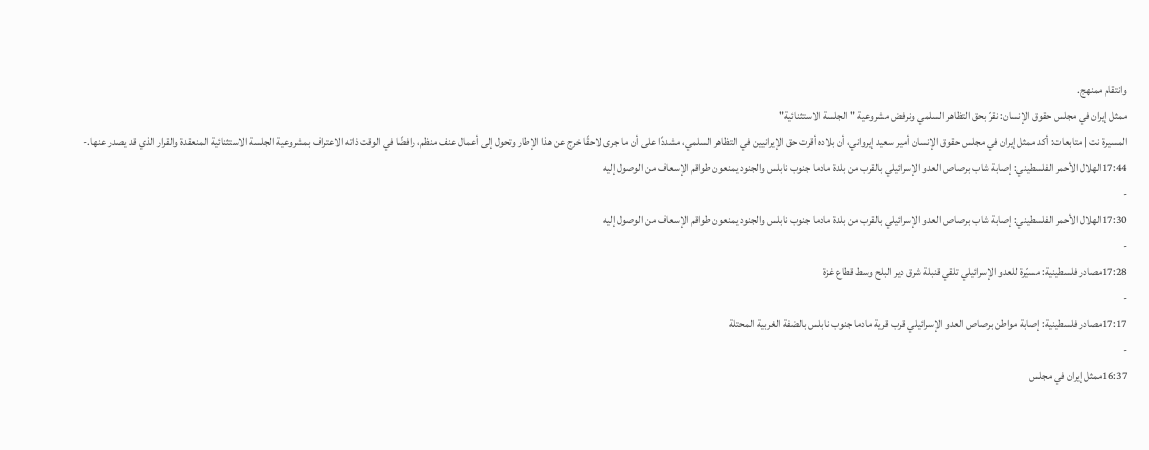وانتقام ممنهج.
ممثل إيران في مجلس حقوق الإنسان: نقرّ بحق التظاهر السلمي ونرفض مشروعية "الجلسة الاستثنائية"
المسيرة نت | متابعات: أكد ممثل إيران في مجلس حقوق الإنسان أمير سعيد إيرواني، أن بلاده أقرت حق الإيرانيين في التظاهر السلمي، مشددًا على أن ما جرى لاحقًا خرج عن هذا الإطار وتحول إلى أعمال عنف منظم، رافضًا في الوقت ذاته الاعتراف بمشروعية الجلسة الاستثنائية المنعقدة والقرار الذي قد يصدر عنها.-
17:44الهلال الأحمر الفلسطيني: إصابة شاب برصاص العدو الإسرائيلي بالقرب من بلدة مادما جنوب نابلس والجنود يمنعون طواقم الإسعاف من الوصول إليه
-
17:30الهلال الأحمر الفلسطيني: إصابة شاب برصاص العدو الإسرائيلي بالقرب من بلدة مادما جنوب نابلس والجنود يمنعون طواقم الإسعاف من الوصول إليه
-
17:28مصادر فلسطينية: مسيّرة للعدو الإسرائيلي تلقي قنبلة شرق دير البلح وسط قطاع غزة
-
17:17مصادر فلسطينية: إصابة مواطن برصاص العدو الإسرائيلي قرب قرية مادما جنوب نابلس بالضفة الغربية المحتلة
-
16:37ممثل إيران في مجلس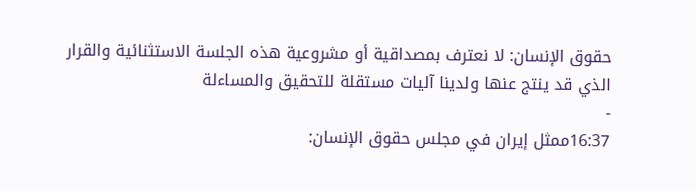حقوق الإنسان: لا نعترف بمصداقية أو مشروعية هذه الجلسة الاستثنائية والقرار الذي قد ينتج عنها ولدينا آليات مستقلة للتحقيق والمساءلة
-
16:37ممثل إيران في مجلس حقوق الإنسان: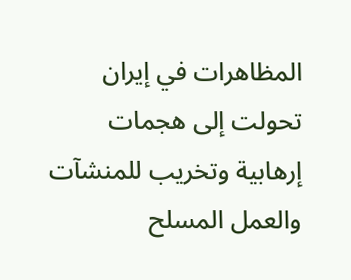المظاهرات في إيران تحولت إلى هجمات إرهابية وتخريب للمنشآت والعمل المسلح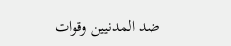ضد المدنيين وقوات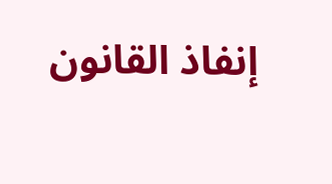إنفاذ القانون